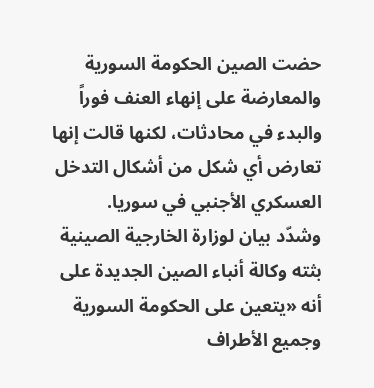حضت الصين الحكومة السورية والمعارضة على إنهاء العنف فوراً والبدء في محادثات، لكنها قالت إنها تعارض أي شكل من أشكال التدخل العسكري الأجنبي في سوريا.
وشدّد بيان لوزارة الخارجية الصينية بثته وكالة أنباء الصين الجديدة على أنه «يتعين على الحكومة السورية وجميع الأطراف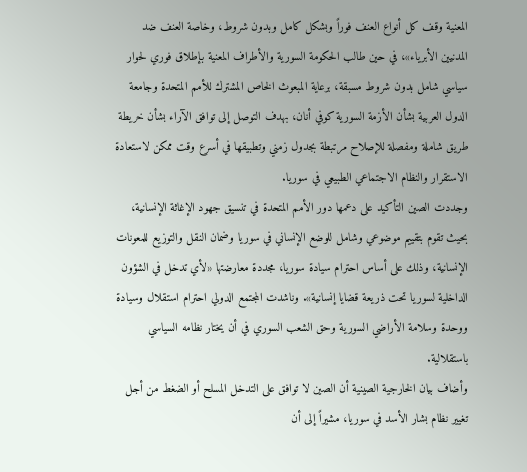المعنية وقف كل أنواع العنف فوراً وبشكل كامل وبدون شروط، وخاصة العنف ضد المدنيين الأبرياء»، في حين طالب الحكومة السورية والأطراف المعنية بإطلاق فوري لحوار سياسي شامل بدون شروط مسبقة، برعاية المبعوث الخاص المشترك للأمم المتحدة وجامعة الدول العربية بشأن الأزمة السورية كوفي أنان، بهدف التوصل إلى توافق الآراء بشأن خريطة طريق شاملة ومفصلة للإصلاح مرتبطة بجدول زمني وتطبيقها في أسرع وقت ممكن لاستعادة الاستقرار والنظام الاجتماعي الطبيعي في سوريا.
وجددت الصين التأكيد على دعمها دور الأمم المتحدة في تنسيق جهود الإغاثة الإنسانية، بحيث تقوم بتقييم موضوعي وشامل للوضع الإنساني في سوريا وضمان النقل والتوزيع للمعونات الإنسانية، وذلك على أساس احترام سيادة سوريا، مجددة معارضتها «لأي تدخل في الشؤون الداخلية لسوريا تحت ذريعة قضايا إنسانية». وناشدت المجتمع الدولي احترام استقلال وسيادة ووحدة وسلامة الأراضي السورية وحق الشعب السوري في أن يختار نظامه السياسي باستقلالية.
وأضاف بيان الخارجية الصينية أن الصين لا توافق على التدخل المسلح أو الضغط من أجل تغيير نظام بشار الأسد في سوريا، مشيراً إلى أن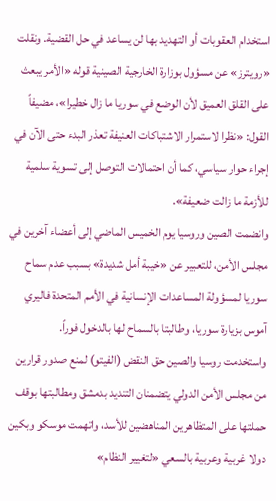استخدام العقوبات أو التهديد بها لن يساعد في حل القضية. ونقلت «رويترز» عن مسؤول بوزارة الخارجية الصينية قوله «الأمر يبعث على القلق العميق لأن الوضع في سوريا ما زال خطيرا»، مضيفاً القول: «نظرا لاستمرار الاشتباكات العنيفة تعذر البدء حتى الآن في إجراء حوار سياسي، كما أن احتمالات التوصل إلى تسوية سلمية للأزمة ما زالت ضعيفة».
وانضمت الصين وروسيا يوم الخميس الماضي إلى أعضاء آخرين في مجلس الأمن، للتعبير عن «خيبة أمل شديدة» بسبب عدم سماح سوريا لمسؤولة المساعدات الإنسانية في الأمم المتحدة فاليري آموس بزيارة سوريا، وطالبتا بالسماح لها بالدخول فوراً.
واستخدمت روسيا والصين حق النقض (الفيتو) لمنع صدور قرارين من مجلس الأمن الدولي يتضمنان التنديد بدمشق ومطالبتها بوقف حملتها على المتظاهرين المناهضين للأسد، واتهمت موسكو وبكين دولا غربية وعربية بالسعي «لتغيير النظام»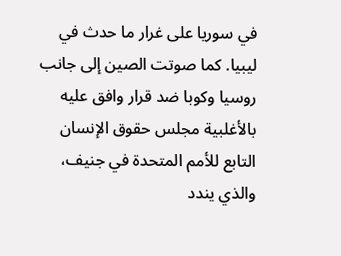في سوريا على غرار ما حدث في ليبيا. كما صوتت الصين إلى جانب روسيا وكوبا ضد قرار وافق عليه بالأغلبية مجلس حقوق الإنسان التابع للأمم المتحدة في جنيف، والذي يندد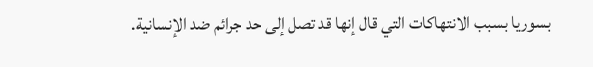بسوريا بسبب الانتهاكات التي قال إنها قد تصل إلى حد جرائم ضد الإنسانية.